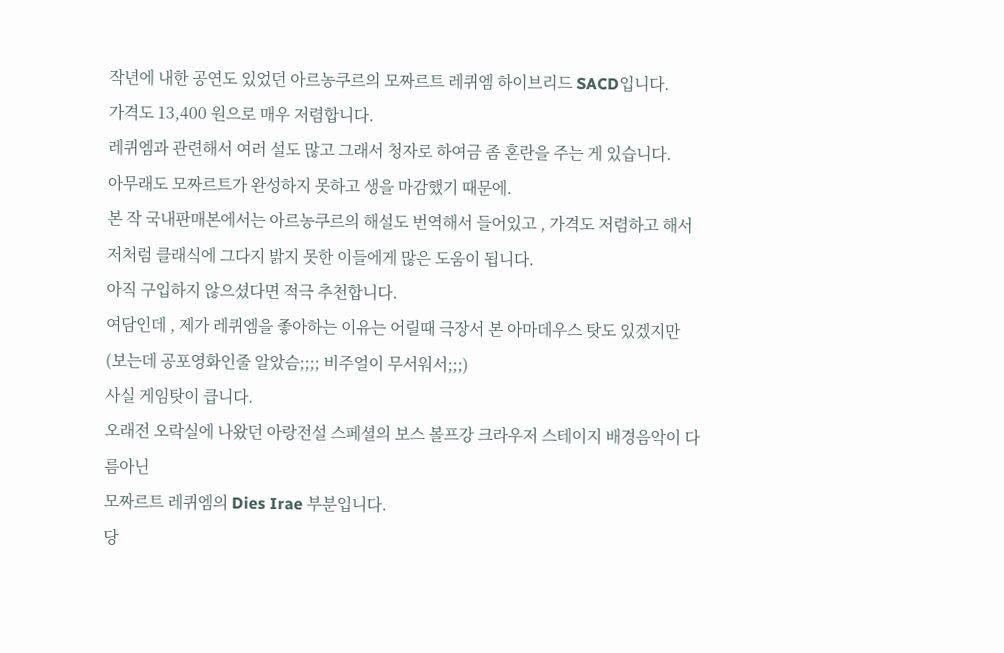작년에 내한 공연도 있었던 아르농쿠르의 모짜르트 레퀴엠 하이브리드 SACD입니다.
가격도 13,400 원으로 매우 저렴합니다.
레퀴엠과 관련해서 여러 설도 많고 그래서 청자로 하여금 좀 혼란을 주는 게 있습니다.
아무래도 모짜르트가 완성하지 못하고 생을 마감했기 때문에.
본 작 국내판매본에서는 아르농쿠르의 해설도 번역해서 들어있고 , 가격도 저렴하고 해서
저처럼 클래식에 그다지 밝지 못한 이들에게 많은 도움이 됩니다.
아직 구입하지 않으셨다면 적극 추천합니다.
여담인데 , 제가 레퀴엠을 좋아하는 이유는 어릴때 극장서 본 아마데우스 탓도 있겠지만
(보는데 공포영화인줄 알았슴;;;; 비주얼이 무서워서;;;)
사실 게임탓이 큽니다.
오래전 오락실에 나왔던 아랑전설 스페셜의 보스 볼프강 크라우저 스테이지 배경음악이 다름아닌
모짜르트 레퀴엠의 Dies Irae 부분입니다.
당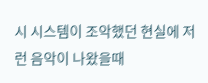시 시스템이 조악했던 현실에 저런 음악이 나왔을때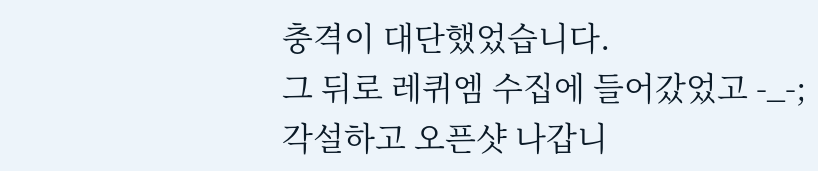충격이 대단했었습니다.
그 뒤로 레퀴엠 수집에 들어갔었고 -_-;
각설하고 오픈샷 나갑니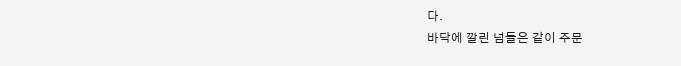다.
바닥에 깔린 넘들은 같이 주문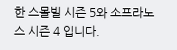한 스몰빌 시즌 5와 소프라노스 시즌 4 입니다.